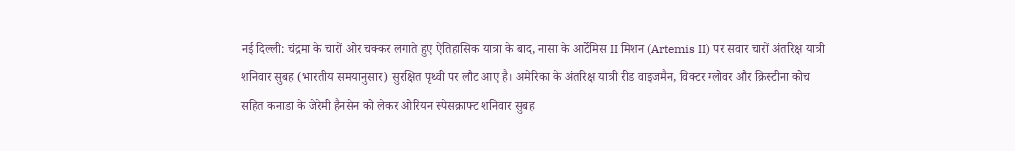नई दिल्ली: चंद्रमा के चारों ओर चक्कर लगाते हुए ऐतिहासिक यात्रा के बाद, नासा के आर्टेमिस II मिशन (Artemis II) पर सवार चारों अंतरिक्ष यात्री शनिवार सुबह (भारतीय समयानुसार) सुरक्षित पृथ्वी पर लौट आए है। अमेरिका के अंतरिक्ष यात्री रीड वाइजमैन, विक्टर ग्लोवर और क्रिस्टीना कोच सहित कनाडा के जेरेमी हैनसेन को लेकर ओरियन स्पेसक्राफ्ट शनिवार सुबह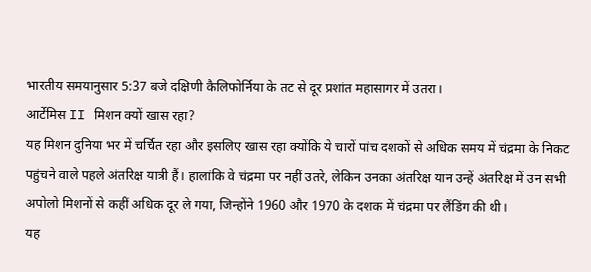भारतीय समयानुसार 5:37 बजे दक्षिणी कैलिफोर्निया के तट से दूर प्रशांत महासागर में उतरा।
आर्टेमिस II मिशन क्यों खास रहा?
यह मिशन दुनिया भर में चर्चित रहा और इसलिए खास रहा क्योंकि ये चारों पांच दशकों से अधिक समय में चंद्रमा के निकट पहुंचने वाले पहले अंतरिक्ष यात्री हैं। हालांकि वे चंद्रमा पर नहीं उतरे, लेकिन उनका अंतरिक्ष यान उन्हें अंतरिक्ष में उन सभी अपोलो मिशनों से कहीं अधिक दूर ले गया, जिन्होंने 1960 और 1970 के दशक में चंद्रमा पर लैंडिंग की थी।
यह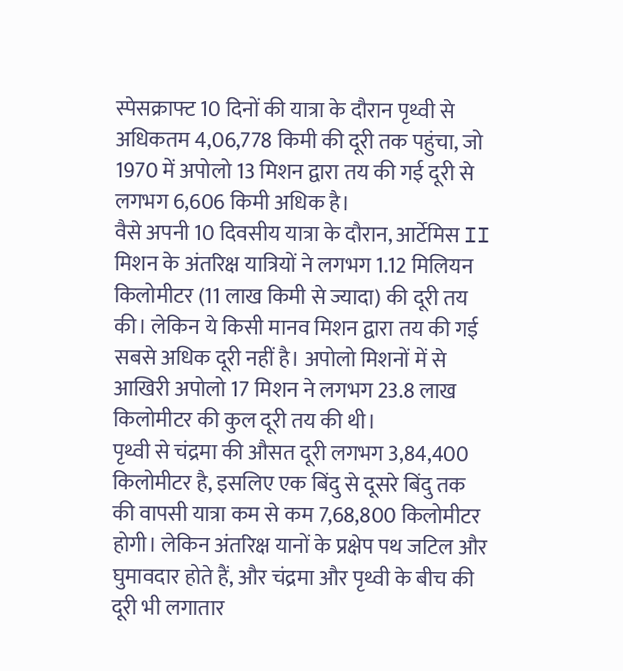स्पेसक्राफ्ट 10 दिनों की यात्रा के दौरान पृथ्वी से अधिकतम 4,06,778 किमी की दूरी तक पहुंचा, जो 1970 में अपोलो 13 मिशन द्वारा तय की गई दूरी से लगभग 6,606 किमी अधिक है।
वैसे अपनी 10 दिवसीय यात्रा के दौरान, आर्टेमिस II मिशन के अंतरिक्ष यात्रियों ने लगभग 1.12 मिलियन किलोमीटर (11 लाख किमी से ज्यादा) की दूरी तय की। लेकिन ये किसी मानव मिशन द्वारा तय की गई सबसे अधिक दूरी नहीं है। अपोलो मिशनों में से आखिरी अपोलो 17 मिशन ने लगभग 23.8 लाख किलोमीटर की कुल दूरी तय की थी।
पृथ्वी से चंद्रमा की औसत दूरी लगभग 3,84,400 किलोमीटर है, इसलिए एक बिंदु से दूसरे बिंदु तक की वापसी यात्रा कम से कम 7,68,800 किलोमीटर होगी। लेकिन अंतरिक्ष यानों के प्रक्षेप पथ जटिल और घुमावदार होते हैं, और चंद्रमा और पृथ्वी के बीच की दूरी भी लगातार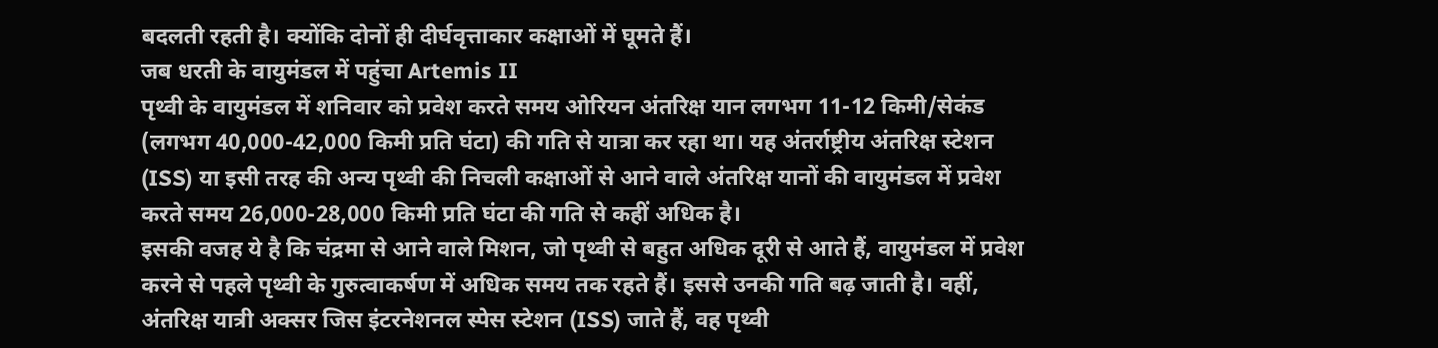बदलती रहती है। क्योंकि दोनों ही दीर्घवृत्ताकार कक्षाओं में घूमते हैं।
जब धरती के वायुमंडल में पहुंचा Artemis II
पृथ्वी के वायुमंडल में शनिवार को प्रवेश करते समय ओरियन अंतरिक्ष यान लगभग 11-12 किमी/सेकंड (लगभग 40,000-42,000 किमी प्रति घंटा) की गति से यात्रा कर रहा था। यह अंतर्राष्ट्रीय अंतरिक्ष स्टेशन (ISS) या इसी तरह की अन्य पृथ्वी की निचली कक्षाओं से आने वाले अंतरिक्ष यानों की वायुमंडल में प्रवेश करते समय 26,000-28,000 किमी प्रति घंटा की गति से कहीं अधिक है।
इसकी वजह ये है कि चंद्रमा से आने वाले मिशन, जो पृथ्वी से बहुत अधिक दूरी से आते हैं, वायुमंडल में प्रवेश करने से पहले पृथ्वी के गुरुत्वाकर्षण में अधिक समय तक रहते हैं। इससे उनकी गति बढ़ जाती है। वहीं, अंतरिक्ष यात्री अक्सर जिस इंटरनेशनल स्पेस स्टेशन (ISS) जाते हैं, वह पृथ्वी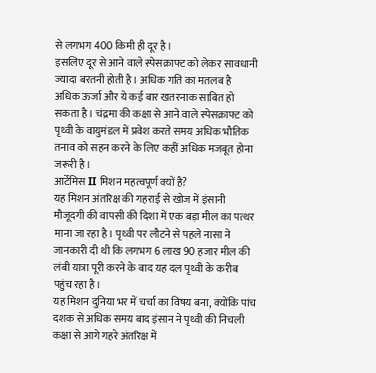से लगभग 400 किमी ही दूर है।
इसलिए दूर से आने वाले स्पेसक्राफ्ट को लेकर सावधानी ज्यादा बरतनी होती है। अधिक गति का मतलब है अधिक ऊर्जा और ये कई बार खतरनाक साबित हो सकता है। चंद्रमा की कक्षा से आने वाले स्पेसक्राफ्ट को पृथ्वी के वायुमंडल में प्रवेश करते समय अधिक भौतिक तनाव को सहन करने के लिए कहीं अधिक मजबूत होना जरूरी है।
आर्टेमिस II मिशन महत्वपूर्ण क्यों है?
यह मिशन अंतरिक्ष की गहराई से खोज में इंसानी मौजूदगी की वापसी की दिशा में एक बड़ा मील का पत्थर माना जा रहा है। पृथ्वी पर लौटने से पहले नासा ने जानकारी दी थी कि लगभग 6 लाख 90 हजार मील की लंबी यात्रा पूरी करने के बाद यह दल पृथ्वी के करीब पहुंच रहा है।
यह मिशन दुनिया भर में चर्चा का विषय बना, क्योंकि पांच दशक से अधिक समय बाद इंसान ने पृथ्वी की निचली कक्षा से आगे गहरे अंतरिक्ष में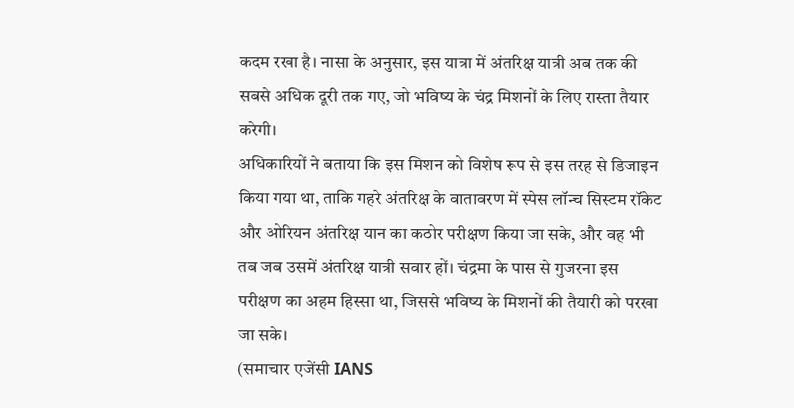कदम रखा है। नासा के अनुसार, इस यात्रा में अंतरिक्ष यात्री अब तक की सबसे अधिक दूरी तक गए, जो भविष्य के चंद्र मिशनों के लिए रास्ता तैयार करेगी।
अधिकारियों ने बताया कि इस मिशन को विशेष रूप से इस तरह से डिजाइन किया गया था, ताकि गहरे अंतरिक्ष के वातावरण में स्पेस लॉन्च सिस्टम रॉकेट और ओरियन अंतरिक्ष यान का कठोर परीक्षण किया जा सके, और वह भी तब जब उसमें अंतरिक्ष यात्री सवार हों। चंद्रमा के पास से गुजरना इस परीक्षण का अहम हिस्सा था, जिससे भविष्य के मिशनों की तैयारी को परखा जा सके।
(समाचार एजेंसी IANS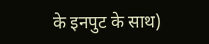के इनपुट के साथ)